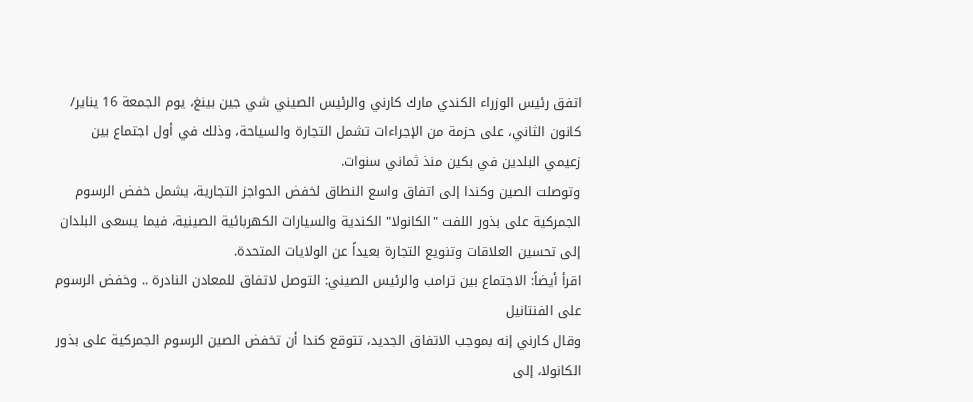اتفق رئيس الوزراء الكندي مارك كارني والرئيس الصيني شي جين بينغ، يوم الجمعة 16 يناير/ كانون الثاني، على حزمة من الإجراءات تشمل التجارة والسياحة، وذلك في أول اجتماع بين زعيمي البلدين في بكين منذ ثماني سنوات.
وتوصلت الصين وكندا إلى اتفاق واسع النطاق لخفض الحواجز التجارية، يشمل خفض الرسوم الجمركية على بذور اللفت "الكانولا" الكندية والسيارات الكهربائية الصينية، فيما يسعى البلدان إلى تحسين العلاقات وتنويع التجارة بعيداً عن الولايات المتحدة.
اقرأ أيضاً: الاجتماع بين ترامب والرئيس الصيني: التوصل لاتفاق للمعادن النادرة .. وخفض الرسوم على الفنتانيل
وقال كارني إنه بموجب الاتفاق الجديد، تتوقع كندا أن تخفض الصين الرسوم الجمركية على بذور الكانولا، إلى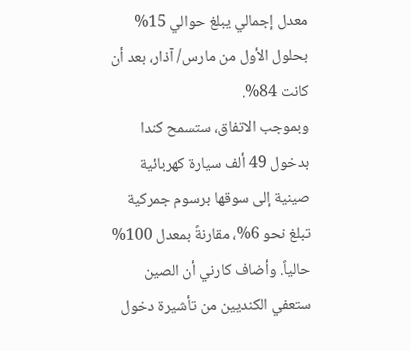معدل إجمالي يبلغ حوالي 15% بحلول الأول من مارس/ آذار، بعد أن كانت 84%.
وبموجب الاتفاق، ستسمح كندا بدخول 49 ألف سيارة كهربائية صينية إلى سوقها برسوم جمركية تبلغ نحو 6%، مقارنةً بمعدل 100% حالياً. وأضاف كارني أن الصين ستعفي الكنديين من تأشيرة دخول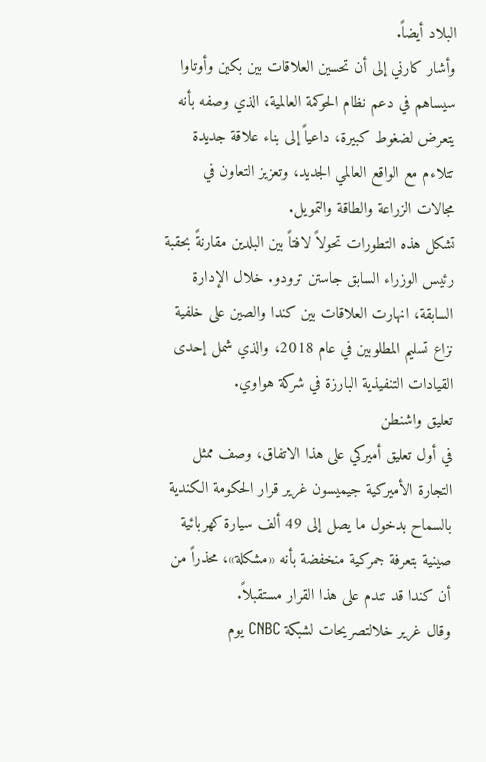البلاد أيضاً.
وأشار كارني إلى أن تحسين العلاقات بين بكين وأوتاوا سيساهم في دعم نظام الحوكمة العالمية، الذي وصفه بأنه يتعرض لضغوط كبيرة، داعياً إلى بناء علاقة جديدة تتلاءم مع الواقع العالمي الجديد، وتعزيز التعاون في مجالات الزراعة والطاقة والتمويل.
تشكل هذه التطورات تحولاً لافتاً بين البلدين مقارنةً بحقبة رئيس الوزراء السابق جاستن ترودو. خلال الإدارة السابقة، انهارت العلاقات بين كندا والصين على خلفية نزاع تسليم المطلوبين في عام 2018، والذي شمل إحدى القيادات التنفيذية البارزة في شركة هواوي.
تعليق واشنطن
في أول تعليق أميركي على هذا الاتفاق، وصف ممثل التجارة الأميركية جيميسون غرير قرار الحكومة الكندية بالسماح بدخول ما يصل إلى 49 ألف سيارة كهربائية صينية بتعرفة جمركية منخفضة بأنه «مشكلة»، محذراً من أن كندا قد تندم على هذا القرار مستقبلاً.
وقال غرير خلالتصريحات لشبكة CNBC يوم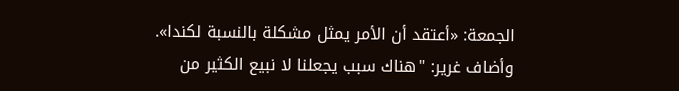الجمعة: «أعتقد أن الأمر يمثل مشكلة بالنسبة لكندا».
وأضاف غرير: "هناك سبب يجعلنا لا نبيع الكثير من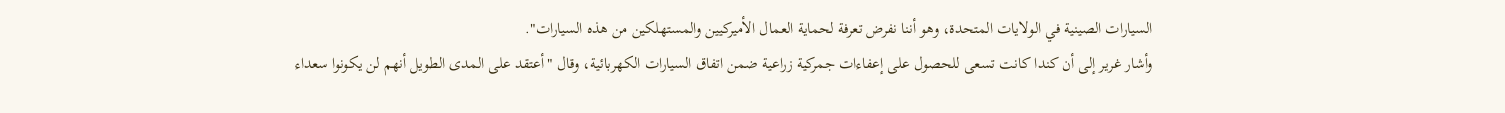السيارات الصينية في الولايات المتحدة، وهو أننا نفرض تعرفة لحماية العمال الأميركيين والمستهلكين من هذه السيارات".
وأشار غرير إلى أن كندا كانت تسعى للحصول على إعفاءات جمركية زراعية ضمن اتفاق السيارات الكهربائية، وقال "أعتقد على المدى الطويل أنهم لن يكونوا سعداء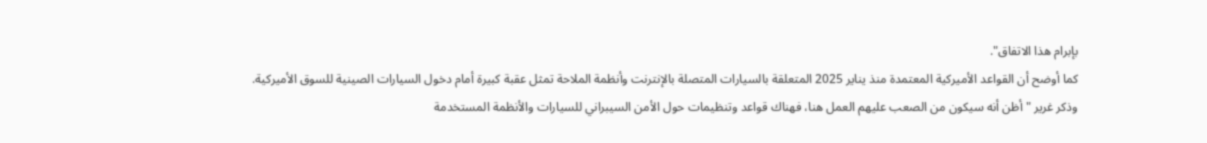بإبرام هذا الاتفاق".
كما أوضح أن القواعد الأميركية المعتمدة منذ يناير 2025 المتعلقة بالسيارات المتصلة بالإنترنت وأنظمة الملاحة تمثل عقبة كبيرة أمام دخول السيارات الصينية للسوق الأميركية.
وذكر غرير "أظن أنه سيكون من الصعب عليهم العمل هنا، فهناك قواعد وتنظيمات حول الأمن السيبراني للسيارات والأنظمة المستخدمة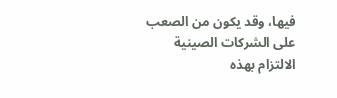فيها، وقد يكون من الصعب على الشركات الصينية الالتزام بهذه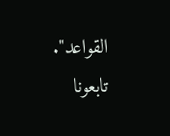القواعد".
تابعونا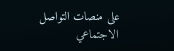على منصات التواصل الاجتماعي